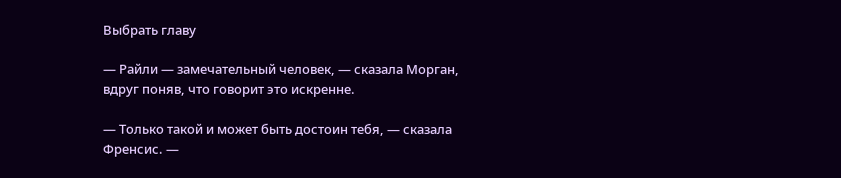Выбрать главу

— Райли — замечательный человек, — сказала Морган, вдруг поняв, что говорит это искренне.

— Только такой и может быть достоин тебя, — сказала Френсис. —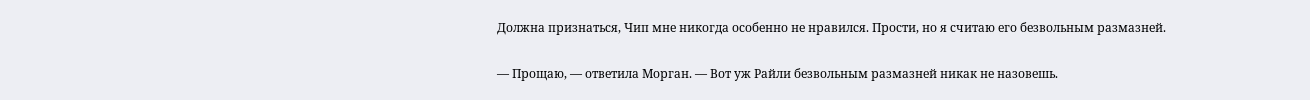Должна признаться, Чип мне никогда особенно не нравился. Прости, но я считаю его безвольным размазней.

— Прощаю, — ответила Морган. — Вот уж Райли безвольным размазней никак не назовешь.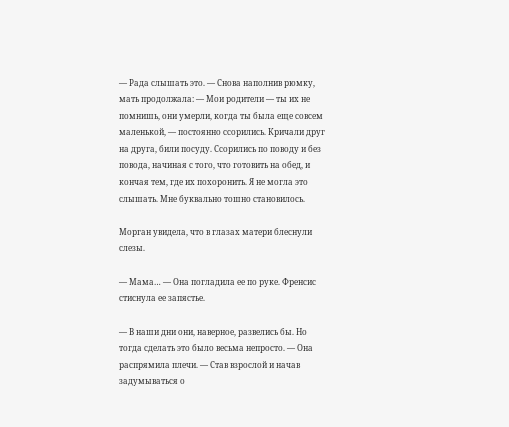— Рада слышать это. — Снова наполнив рюмку, мать продолжала: — Мои родители — ты их не помнишь, они умерли, когда ты была еще совсем маленькой, — постоянно ссорились. Кричали друг на друга, били посуду. Ссорились по поводу и без повода, начиная с того, что готовить на обед, и кончая тем, где их похоронить. Я не могла это слышать. Мне буквально тошно становилось.

Морган увидела, что в глазах матери блеснули слезы.

— Мама… — Она погладила ее по руке. Френсис стиснула ее запястье.

— В наши дни они, наверное, развелись бы. Но тогда сделать это было весьма непросто. — Она распрямила плечи. — Став взрослой и начав задумываться о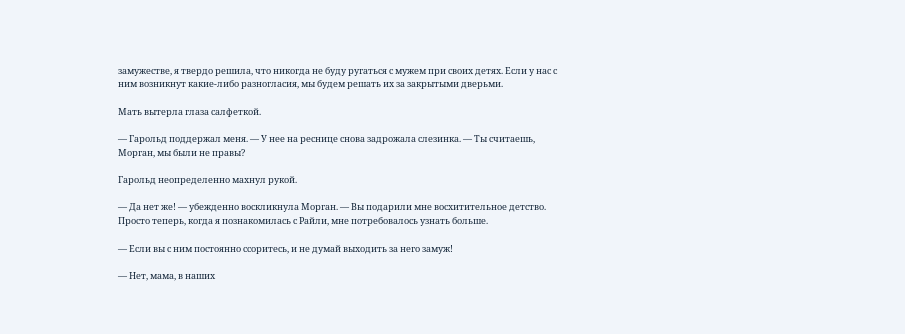замужестве, я твердо решила, что никогда не буду ругаться с мужем при своих детях. Если у нас с ним возникнут какие-либо разногласия, мы будем решать их за закрытыми дверьми.

Мать вытерла глаза салфеткой.

— Гарольд поддержал меня. — У нее на реснице снова задрожала слезинка. — Ты считаешь, Морган, мы были не правы?

Гарольд неопределенно махнул рукой.

— Да нет же! — убежденно воскликнула Морган. — Вы подарили мне восхитительное детство. Просто теперь, когда я познакомилась с Райли, мне потребовалось узнать больше.

— Если вы с ним постоянно ссоритесь, и не думай выходить за него замуж!

— Нет, мама, в наших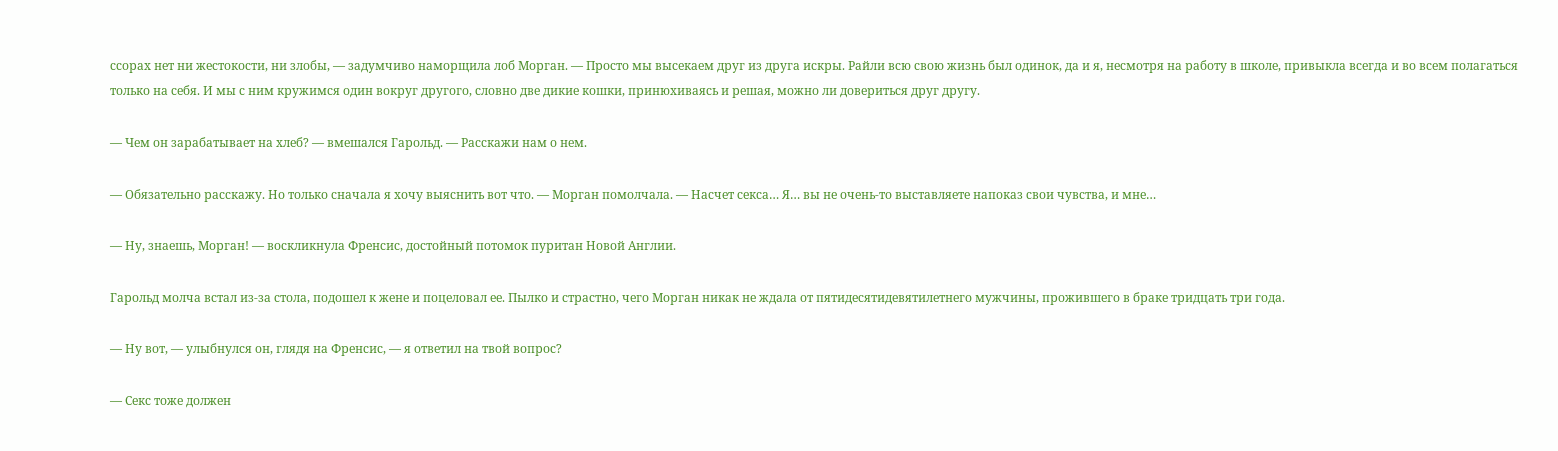ссорах нет ни жестокости, ни злобы, — задумчиво наморщила лоб Морган. — Просто мы высекаем друг из друга искры. Райли всю свою жизнь был одинок, да и я, несмотря на работу в школе, привыкла всегда и во всем полагаться только на себя. И мы с ним кружимся один вокруг другого, словно две дикие кошки, принюхиваясь и решая, можно ли довериться друг другу.

— Чем он зарабатывает на хлеб? — вмешался Гарольд. — Расскажи нам о нем.

— Обязательно расскажу. Но только сначала я хочу выяснить вот что. — Морган помолчала. — Насчет секса… Я… вы не очень-то выставляете напоказ свои чувства, и мне…

— Ну, знаешь, Морган! — воскликнула Френсис, достойный потомок пуритан Новой Англии.

Гарольд молча встал из-за стола, подошел к жене и поцеловал ее. Пылко и страстно, чего Морган никак не ждала от пятидесятидевятилетнего мужчины, прожившего в браке тридцать три года.

— Ну вот, — улыбнулся он, глядя на Френсис, — я ответил на твой вопрос?

— Секс тоже должен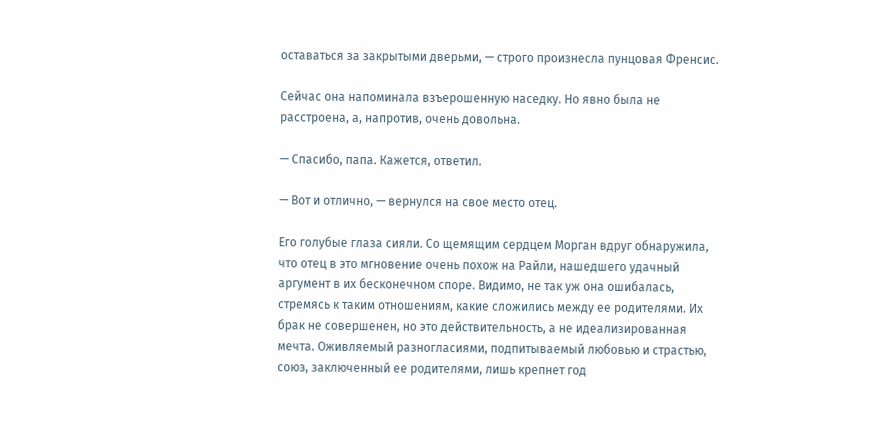оставаться за закрытыми дверьми, — строго произнесла пунцовая Френсис.

Сейчас она напоминала взъерошенную наседку. Но явно была не расстроена, а, напротив, очень довольна.

— Спасибо, папа. Кажется, ответил.

— Вот и отлично, — вернулся на свое место отец.

Его голубые глаза сияли. Со щемящим сердцем Морган вдруг обнаружила, что отец в это мгновение очень похож на Райли, нашедшего удачный аргумент в их бесконечном споре. Видимо, не так уж она ошибалась, стремясь к таким отношениям, какие сложились между ее родителями. Их брак не совершенен, но это действительность, а не идеализированная мечта. Оживляемый разногласиями, подпитываемый любовью и страстью, союз, заключенный ее родителями, лишь крепнет год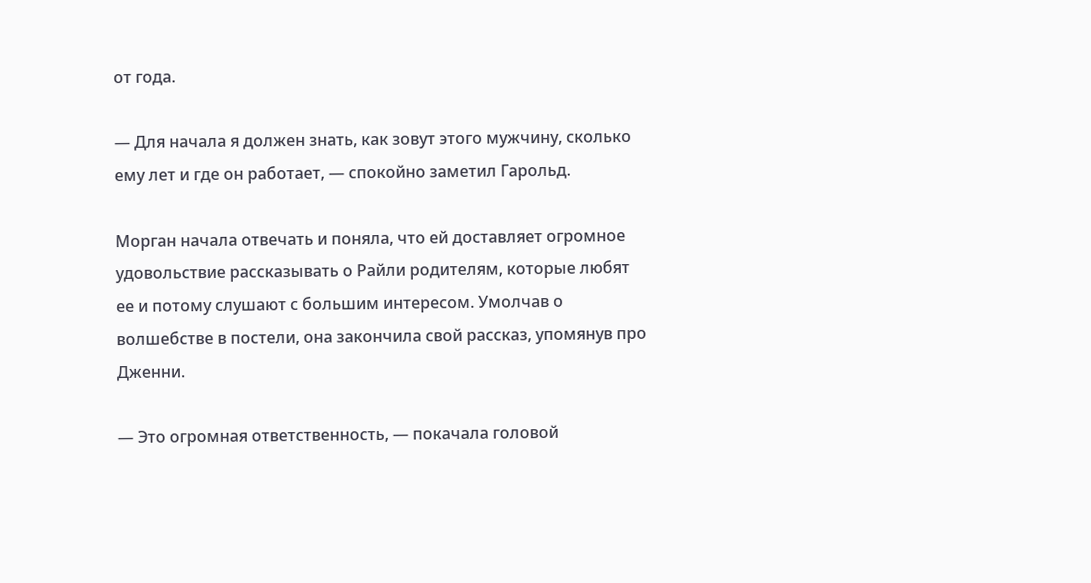от года.

— Для начала я должен знать, как зовут этого мужчину, сколько ему лет и где он работает, — спокойно заметил Гарольд.

Морган начала отвечать и поняла, что ей доставляет огромное удовольствие рассказывать о Райли родителям, которые любят ее и потому слушают с большим интересом. Умолчав о волшебстве в постели, она закончила свой рассказ, упомянув про Дженни.

— Это огромная ответственность, — покачала головой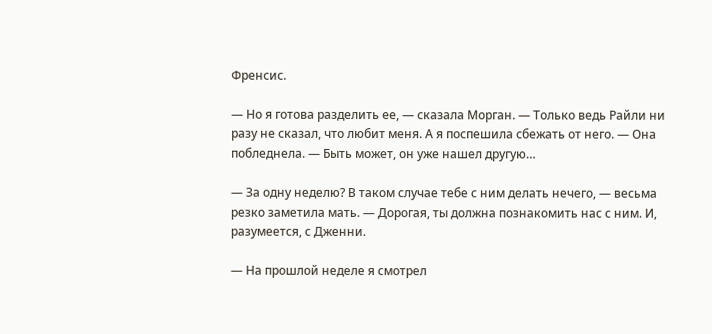Френсис.

— Но я готова разделить ее, — сказала Морган. — Только ведь Райли ни разу не сказал, что любит меня. А я поспешила сбежать от него. — Она побледнела. — Быть может, он уже нашел другую…

— За одну неделю? В таком случае тебе с ним делать нечего, — весьма резко заметила мать. — Дорогая, ты должна познакомить нас с ним. И, разумеется, с Дженни.

— На прошлой неделе я смотрел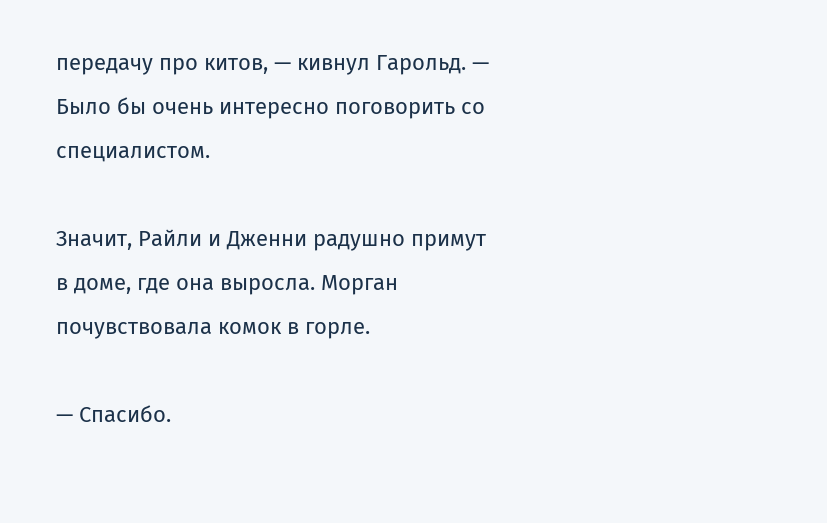передачу про китов, — кивнул Гарольд. — Было бы очень интересно поговорить со специалистом.

Значит, Райли и Дженни радушно примут в доме, где она выросла. Морган почувствовала комок в горле.

— Спасибо.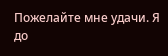Пожелайте мне удачи. Я до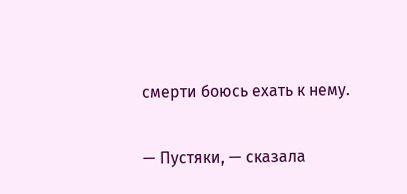смерти боюсь ехать к нему.

— Пустяки, — сказала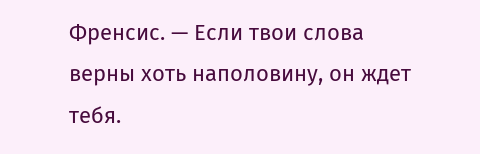Френсис. — Если твои слова верны хоть наполовину, он ждет тебя.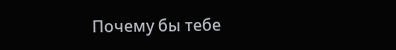Почему бы тебе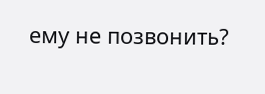ему не позвонить?